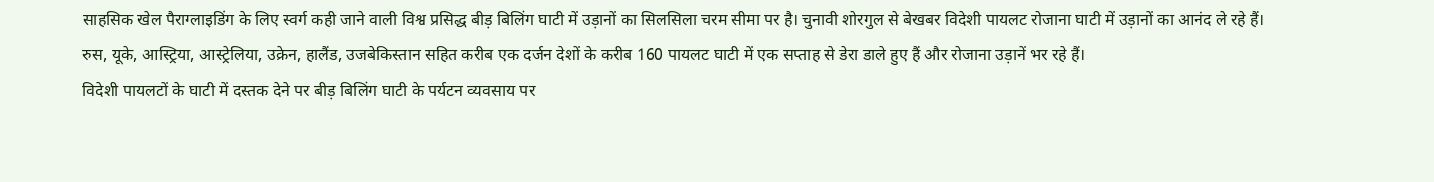साहसिक खेल पैराग्लाइडिंग के लिए स्वर्ग कही जाने वाली विश्व प्रसिद्ध बीड़ बिलिंग घाटी में उड़ानों का सिलसिला चरम सीमा पर है। चुनावी शोरगुल से बेखबर विदेशी पायलट रोजाना घाटी में उड़ानों का आनंद ले रहे हैं।
रुस, यूके, आस्ट्रिया, आस्ट्रेलिया, उक्रेन, हालैंड, उजबेकिस्तान सहित करीब एक दर्जन देशों के करीब 160 पायलट घाटी में एक सप्ताह से डेरा डाले हुए हैं और रोजाना उड़ानें भर रहे हैं।
विदेशी पायलटों के घाटी में दस्तक देने पर बीड़ बिलिंग घाटी के पर्यटन व्यवसाय पर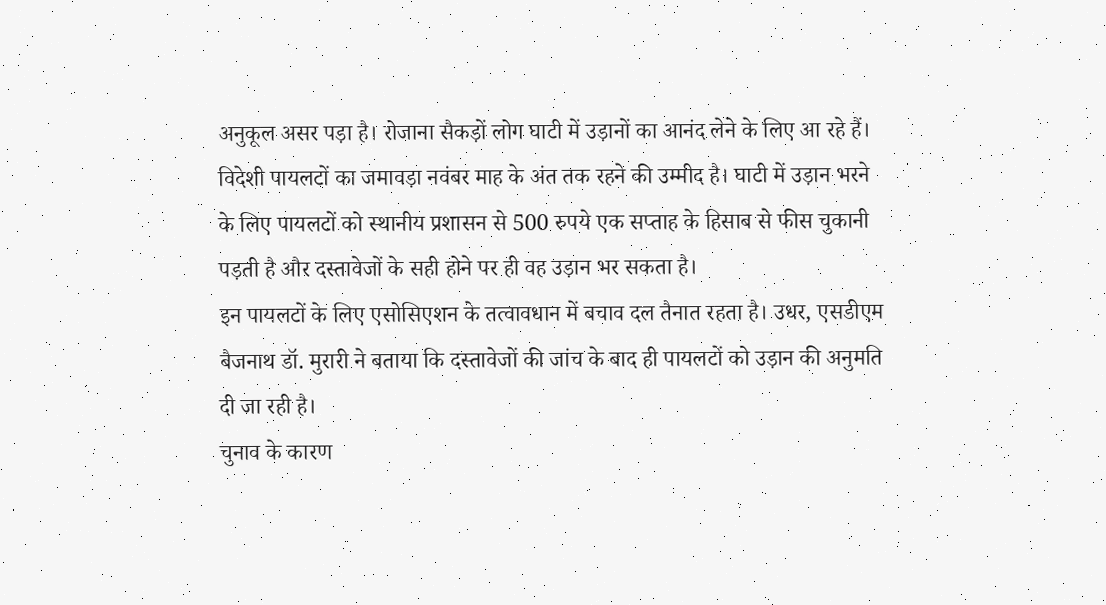अनुकूल असर पड़ा है। रोजाना सैकड़ों लोग घाटी में उड़ानों का आनंद लेने के लिए आ रहे हैं।
विदेशी पायलटों का जमावड़ा नवंबर माह के अंत तक रहने की उम्मीद है। घाटी में उड़ान भरने के लिए पायलटों को स्थानीय प्रशासन से 500 रुपये एक सप्ताह के हिसाब से फीस चुकानी पड़ती है और दस्तावेजों के सही होने पर ही वह उड़ान भर सकता है।
इन पायलटों के लिए एसोसिएशन के तत्वावधान में बचाव दल तैनात रहता है। उधर, एसडीएम बैजनाथ डॉ. मुरारी ने बताया कि दस्तावेजों की जांच के बाद ही पायलटों को उड़ान की अनुमति दी जा रही है।
चुनाव के कारण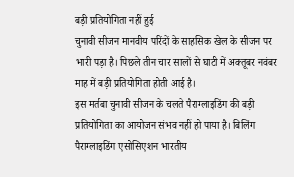बड़ी प्रतियोगिता नहीं हुई
चुनावी सीजन मानवीय परिंदों के साहसिक खेल के सीजन पर भारी पड़ा है। पिछले तीन चार सालों से घाटी में अक्तूबर नवंबर माह में बड़ी प्रतियोगिता होती आई है।
इस मर्तबा चुनावी सीजन के चलते पैराग्लाइडिंग की बड़ी प्रतियोगिता का आयोजन संभव नहीं हो पाया है। बिलिंग पैराग्लाइडिंग एसोसिएशन भारतीय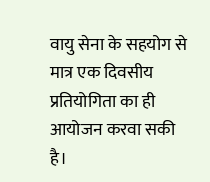वायु सेना के सहयोग से मात्र एक दिवसीय प्रतियोगिता का ही आयोजन करवा सकी है।